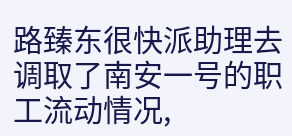路臻东很快派助理去调取了南安一号的职工流动情况,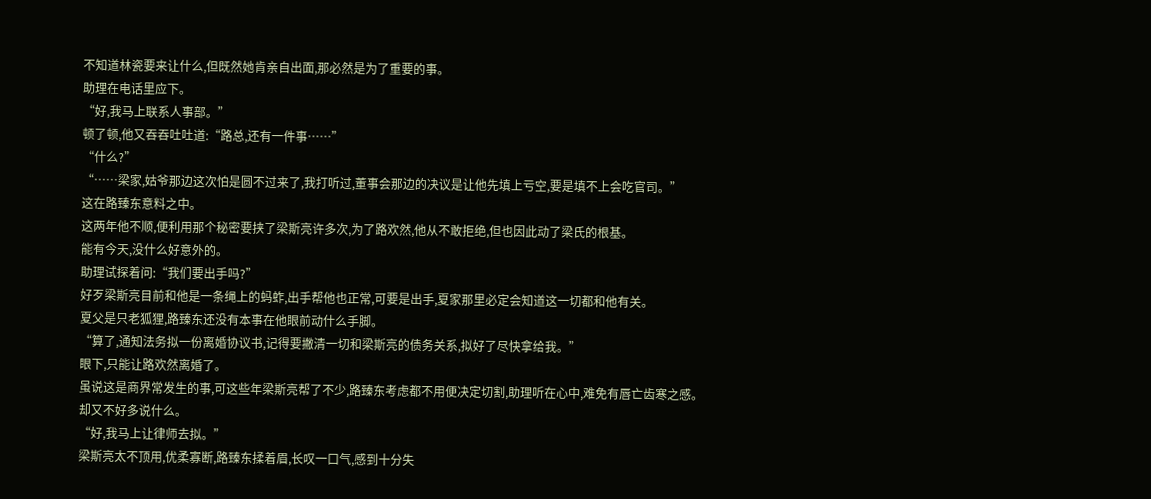不知道林瓷要来让什么,但既然她肯亲自出面,那必然是为了重要的事。
助理在电话里应下。
“好,我马上联系人事部。”
顿了顿,他又吞吞吐吐道:“路总,还有一件事……”
“什么?”
“……梁家,姑爷那边这次怕是圆不过来了,我打听过,董事会那边的决议是让他先填上亏空,要是填不上会吃官司。”
这在路臻东意料之中。
这两年他不顺,便利用那个秘密要挟了梁斯亮许多次,为了路欢然,他从不敢拒绝,但也因此动了梁氏的根基。
能有今天,没什么好意外的。
助理试探着问:“我们要出手吗?”
好歹梁斯亮目前和他是一条绳上的蚂蚱,出手帮他也正常,可要是出手,夏家那里必定会知道这一切都和他有关。
夏父是只老狐狸,路臻东还没有本事在他眼前动什么手脚。
“算了,通知法务拟一份离婚协议书,记得要撇清一切和梁斯亮的债务关系,拟好了尽快拿给我。”
眼下,只能让路欢然离婚了。
虽说这是商界常发生的事,可这些年梁斯亮帮了不少,路臻东考虑都不用便决定切割,助理听在心中,难免有唇亡齿寒之感。
却又不好多说什么。
“好,我马上让律师去拟。”
梁斯亮太不顶用,优柔寡断,路臻东揉着眉,长叹一口气,感到十分失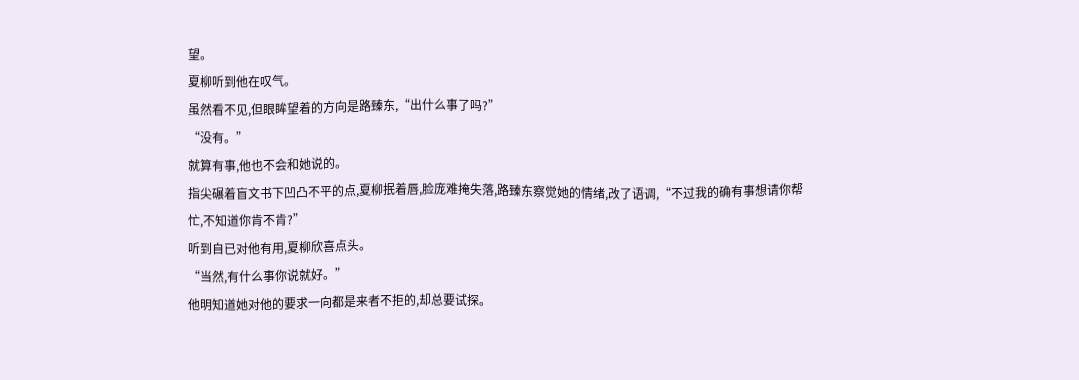望。
夏柳听到他在叹气。
虽然看不见,但眼眸望着的方向是路臻东,“出什么事了吗?”
“没有。”
就算有事,他也不会和她说的。
指尖碾着盲文书下凹凸不平的点,夏柳抿着唇,脸庞难掩失落,路臻东察觉她的情绪,改了语调,“不过我的确有事想请你帮忙,不知道你肯不肯?”
听到自已对他有用,夏柳欣喜点头。
“当然,有什么事你说就好。”
他明知道她对他的要求一向都是来者不拒的,却总要试探。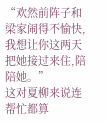“欢然前阵子和梁家闹得不愉快,我想让你这两天把她接过来住,陪陪她。”
这对夏柳来说连帮忙都算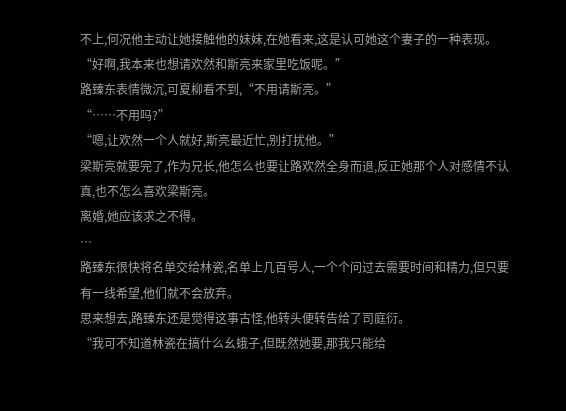不上,何况他主动让她接触他的妹妹,在她看来,这是认可她这个妻子的一种表现。
“好啊,我本来也想请欢然和斯亮来家里吃饭呢。”
路臻东表情微沉,可夏柳看不到,“不用请斯亮。”
“……不用吗?”
“嗯,让欢然一个人就好,斯亮最近忙,别打扰他。”
梁斯亮就要完了,作为兄长,他怎么也要让路欢然全身而退,反正她那个人对感情不认真,也不怎么喜欢梁斯亮。
离婚,她应该求之不得。
…
路臻东很快将名单交给林瓷,名单上几百号人,一个个问过去需要时间和精力,但只要有一线希望,他们就不会放弃。
思来想去,路臻东还是觉得这事古怪,他转头便转告给了司庭衍。
“我可不知道林瓷在搞什么幺蛾子,但既然她要,那我只能给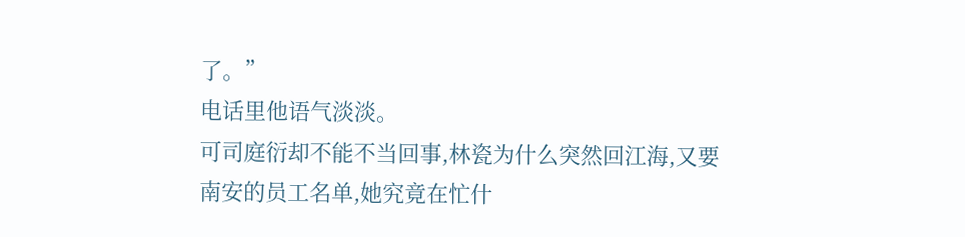了。”
电话里他语气淡淡。
可司庭衍却不能不当回事,林瓷为什么突然回江海,又要南安的员工名单,她究竟在忙什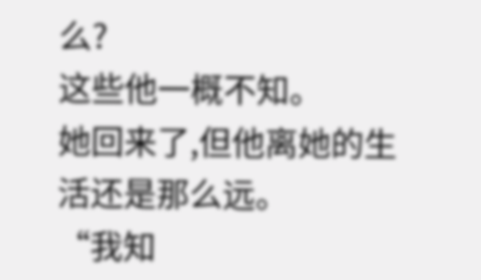么?
这些他一概不知。
她回来了,但他离她的生活还是那么远。
“我知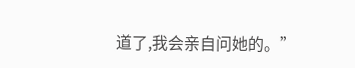道了,我会亲自问她的。”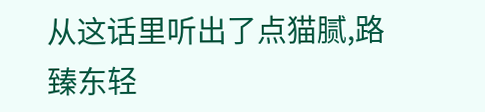从这话里听出了点猫腻,路臻东轻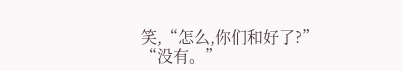笑,“怎么,你们和好了?”
“没有。”